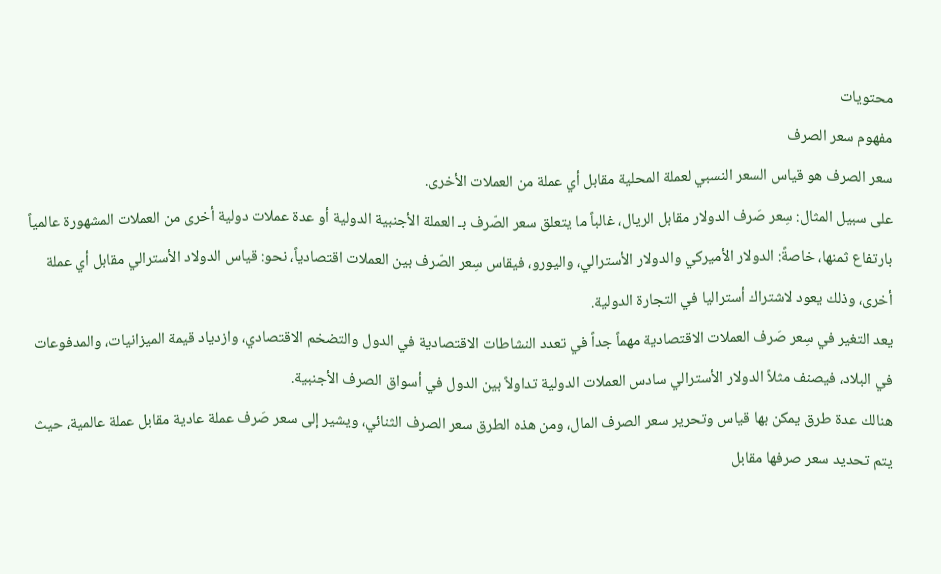محتويات
مفهوم سعر الصرف
سعر الصرف هو قياس السعر النسبي لعملة المحلية مقابل أي عملة من العملات الأخرى.
على سبيل المثال: سِعر صَرف الدولار مقابل الريال، غالباً ما يتعلق سعر الصّرف بـ العملة الأجنبية الدولية أو عدة عملات دولية أخرى من العملات المشهورة عالمياً بارتفاع ثمنها، خاصةً: الدولار الأميركي والدولار الأسترالي، واليورو، فيقاس سِعر الصّرف بين العملات اقتصادياً، نحو: قياس الدولاد الأسترالي مقابل أي عملة أخرى، وذلك يعود لاشتراك أستراليا في التجارة الدولية.
يعد التغير في سِعر صَرف العملات الاقتصادية مهماً جداً في تعدد النشاطات الاقتصادية في الدول والتضخم الاقتصادي، وازدياد قيمة الميزانيات، والمدفوعات في البلاد، فيصنف مثلاً الدولار الأسترالي سادس العملات الدولية تداولاً بين الدول في أسواق الصرف الأجنبية.
هنالك عدة طرق يمكن بها قياس وتحرير سعر الصرف المال، ومن هذه الطرق سعر الصرف الثنائي، ويشير إلى سعر صَرف عملة عادية مقابل عملة عالمية، حيث يتم تحديد سعر صرفها مقابل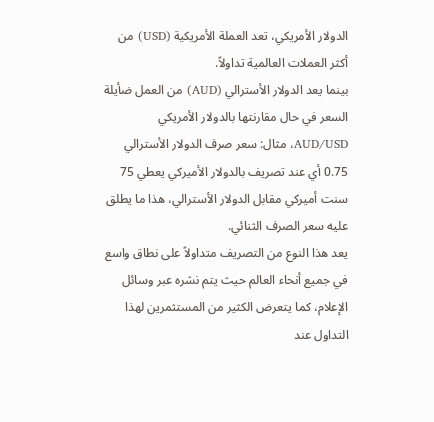الدولار الأمريكي، تعد العملة الأمريكية (USD) من أكثر العملات العالمية تداولاً.
بينما يعد الدولار الأسترالي (AUD) من العمل ضأيلة السعر في حال مقارنتها بالدولار الأمريكي AUD/USD، مثال: سعر صرف الدولار الأسترالي 0.75 أي عند تصريف بالدولار الأميركي يعطي 75 سنت أميركي مقابل الدولار الأسترالي، هذا ما يطلق عليه سعر الصرف الثنائي.
يعد هذا النوع من التصريف متداولاً على نطاق واسع في جميع أنحاء العالم حيث يتم نشره عبر وسائل الإعلام، كما يتعرض الكثير من المستثمرين لهذا التداول عند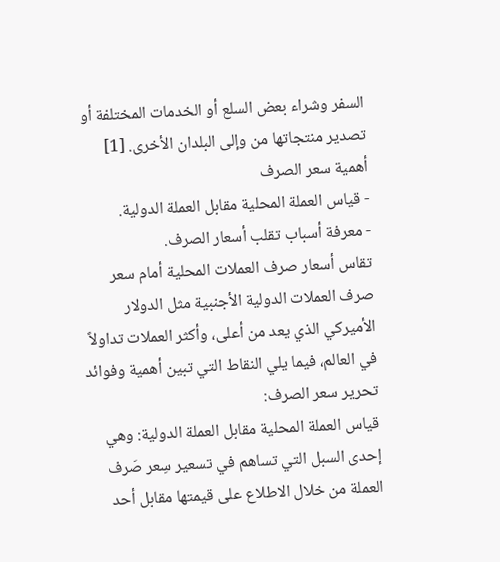السفر وشراء بعض السلع أو الخدمات المختلفة أو تصدير منتجاتها من وإلى البلدان الأخرى. [1]
أهمية سعر الصرف
- قياس العملة المحلية مقابل العملة الدولية.
- معرفة أسباب تقلب أسعار الصرف.
تقاس أسعار صرف العملات المحلية أمام سعر صرف العملات الدولية الأجنبية مثل الدولار الأميركي الذي يعد من أعلى، وأكثر العملات تداولاً في العالم، فيما يلي النقاط التي تبين أهمية وفوائد تحرير سعر الصرف:
قياس العملة المحلية مقابل العملة الدولية: وهي إحدى السبل التي تساهم في تسعير سِعر صَرف العملة من خلال الاطلاع على قيمتها مقابل أحد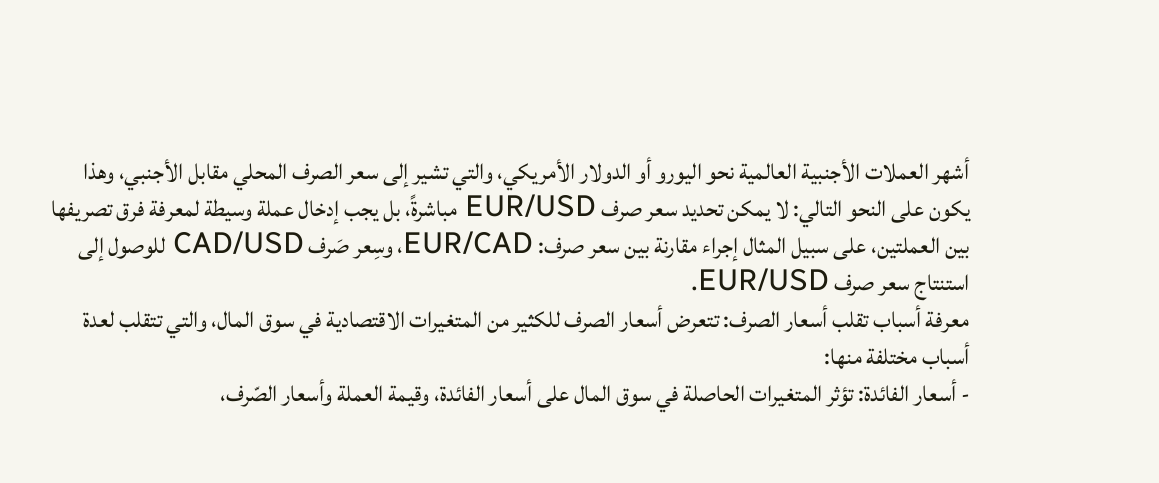أشهر العملات الأجنبية العالمية نحو اليورو أو الدولار الأمريكي، والتي تشير إلى سعر الصرف المحلي مقابل الأجنبي، وهذا يكون على النحو التالي: لا يمكن تحديد سعر صرف EUR/USD مباشرةً، بل يجب إدخال عملة وسيطة لمعرفة فرق تصريفها بين العملتين، على سبيل المثال إجراء مقارنة بين سعر صرف: EUR/CAD، وسِعر صَرف CAD/USD للوصول إلى استنتاج سعر صرف EUR/USD.
معرفة أسباب تقلب أسعار الصرف: تتعرض أسعار الصرف للكثير من المتغيرات الاقتصادية في سوق المال، والتي تتقلب لعدة أسباب مختلفة منها:
- أسعار الفائدة: تؤثر المتغيرات الحاصلة في سوق المال على أسعار الفائدة، وقيمة العملة وأسعار الصّرف،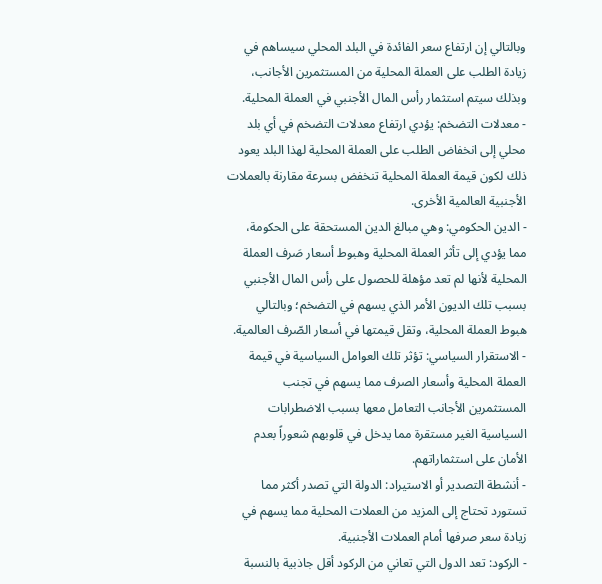وبالتالي إن ارتفاع سعر الفائدة في البلد المحلي سيساهم في زيادة الطلب على العملة المحلية من المستثمرين الأجانب، وبذلك سيتم استثمار رأس المال الأجنبي في العملة المحلية.
- معدلات التضخم: يؤدي ارتفاع معدلات التضخم في أي بلد محلي إلى انخفاض الطلب على العملة المحلية لهذا البلد يعود ذلك لكون قيمة العملة المحلية تنخفض بسرعة مقارنة بالعملات الأجنبية العالمية الأخرى.
- الدين الحكومي: وهي مبالغ الدين المستحقة على الحكومة، مما يؤدي إلى تأثر العملة المحلية وهبوط أسعار صَرف العملة المحلية لأنها لم تعد مؤهلة للحصول على رأس المال الأجنبي بسبب تلك الديون الأمر الذي يسهم في التضخم؛ وبالتالي هبوط العملة المحلية، وتقل قيمتها في أسعار الصّرف العالمية.
- الاستقرار السياسي: تؤثر تلك العوامل السياسية في قيمة العملة المحلية وأسعار الصرف مما يسهم في تجنب المستثمرين الأجانب التعامل معها بسبب الاضطرابات السياسية الغير مستقرة مما يدخل في قلوبهم شعوراً بعدم الأمان على استثماراتهم.
- أنشطة التصدير أو الاستيراد: الدولة التي تصدر أكثر مما تستورد تحتاج إلى المزيد من العملات المحلية مما يسهم في زيادة سعر صرفها أمام العملات الأجنبية.
- الركود: تعد الدول التي تعاني من الركود أقل جاذبية بالنسبة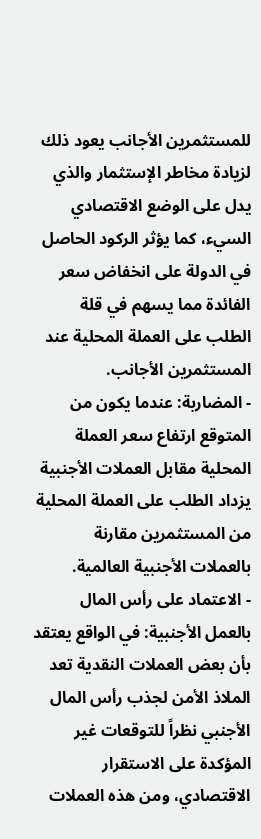للمستثمرين الأجانب يعود ذلك لزيادة مخاطر الإستثمار والذي يدل على الوضع الاقتصادي السيء، كما يؤثر الركود الحاصل في الدولة على انخفاض سعر الفائدة مما يسهم في قلة الطلب على العملة المحلية عند المستثمرين الأجانب.
- المضاربة: عندما يكون من المتوقع ارتفاع سعر العملة المحلية مقابل العملات الأجنبية يزداد الطلب على العملة المحلية من المستثمرين مقارنة بالعملات الأجنبية العالمية.
- الاعتماد على رأس المال بالعمل الأجنبية: في الواقع يعتقد بأن بعض العملات النقدية تعد الملاذ الأمن لجذب رأس المال الأجنبي نظراً للتوقعات غير المؤكدة على الاستقرار الاقتصادي، ومن هذه العملات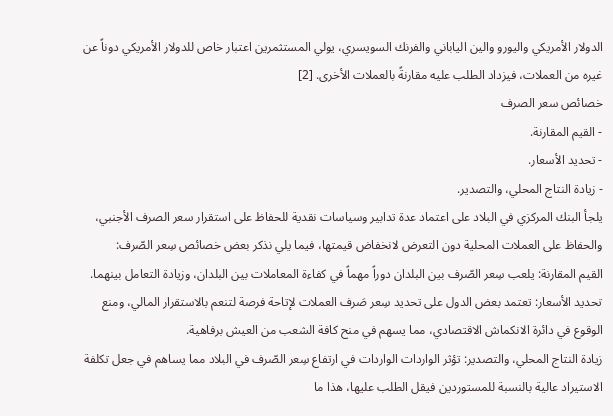الدولار الأمريكي واليورو والين الياباني والفرنك السويسري، يولي المستثمرين اعتبار خاص للدولار الأمريكي دوناً عن غيره من العملات، فيزداد الطلب عليه مقارنةً بالعملات الأخرى. [2]
خصائص سعر الصرف
- القيم المقارنة.
- تحديد الأسعار.
- زيادة النتاج المحلي، والتصدير.
يلجأ البنك المركزي في البلاد على اعتماد عدة تدابير وسياسات نقدية للحفاظ على استقرار سعر الصرف الأجنبي، والحفاظ على العملات المحلية دون التعرض لانخفاض قيمتها، فيما يلي نذكر بعض خصائص سِعر الصّرف:
القيم المقارنة: يلعب سِعر الصّرف بين البلدان دوراً مهماً في كفاءة المعاملات بين البلدان، وزيادة التعامل بينهما.
تحديد الأسعار: تعتمد بعض الدول على تحديد سِعر صَرف العملات لإتاحة فرصة لتنعم بالاستقرار المالي، ومنع الوقوع في دائرة الانكماش الاقتصادي، مما يسهم في منح كافة الشعب من العيش برفاهية.
زيادة النتاج المحلي، والتصدير: تؤثر الواردات الواردات في ارتفاع سِعر الصّرف في البلاد مما يساهم في جعل تكلفة الاستيراد عالية بالنسبة للمستوردين فيقل الطلب عليها، هذا ما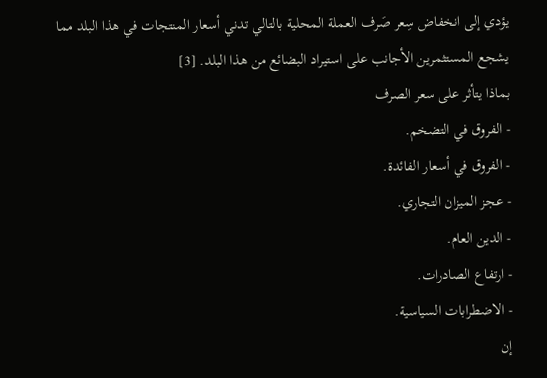يؤدي إلى انخفاض سِعر صَرف العملة المحلية بالتالي تدني أسعار المنتجات في هذا البلد مما يشجع المستثمرين الأجانب على استيراد البضائع من هذا البلد. [3]
بماذا يتأثر على سعر الصرف
- الفروق في التضخم.
- الفروق في أسعار الفائدة.
- عجز الميزان التجاري.
- الدين العام.
- ارتفاع الصادرات.
- الاضطرابات السياسية.
إن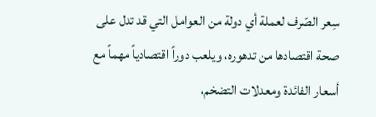سِعر الصّرف لعملة أي دولة من العوامل التي قد تدل على صحة اقتصادها من تدهوره، ويلعب دوراً اقتصادياً مهماً مع أسعار الفائدة ومعدلات التضخم،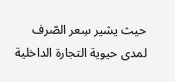حيث يشير سِعر الصّرف لمدى حيوية التجارة الداخلية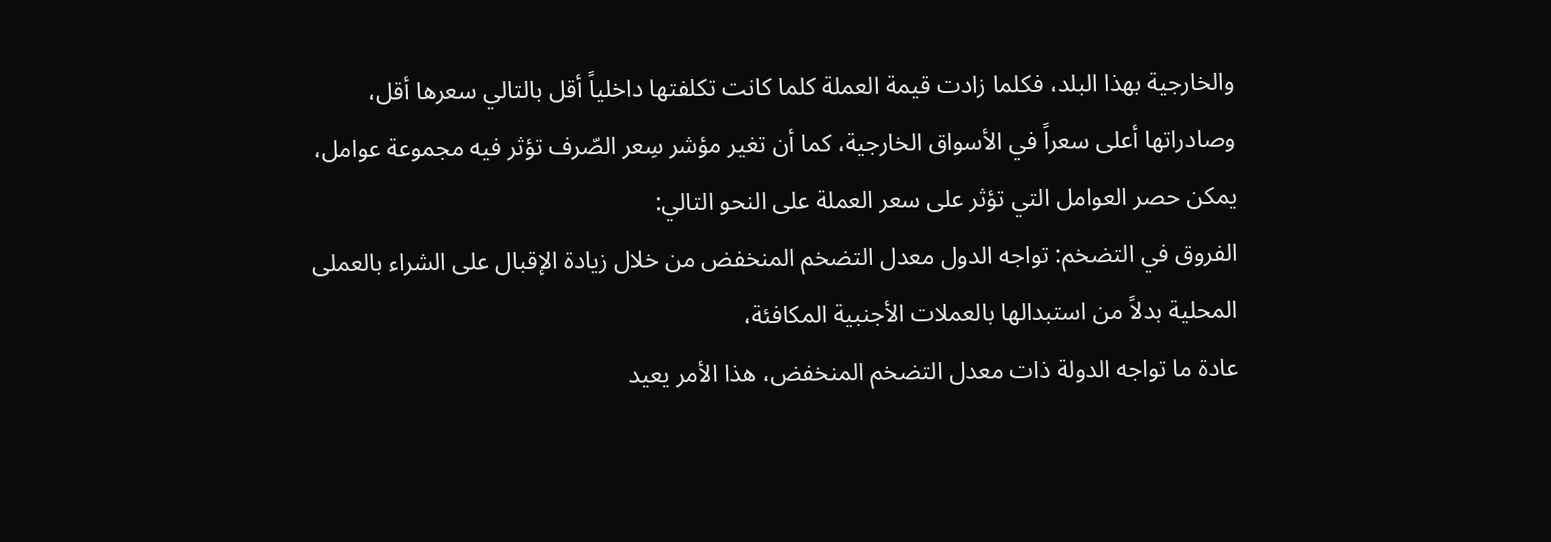والخارجية بهذا البلد، فكلما زادت قيمة العملة كلما كانت تكلفتها داخلياً أقل بالتالي سعرها أقل، وصادراتها أعلى سعراً في الأسواق الخارجية، كما أن تغير مؤشر سِعر الصّرف تؤثر فيه مجموعة عوامل، يمكن حصر العوامل التي تؤثر على سعر العملة على النحو التالي:
الفروق في التضخم: تواجه الدول معدل التضخم المنخفض من خلال زيادة الإقبال على الشراء بالعملى المحلية بدلاً من استبدالها بالعملات الأجنبية المكافئة،
عادة ما تواجه الدولة ذات معدل التضخم المنخفض، هذا الأمر يعيد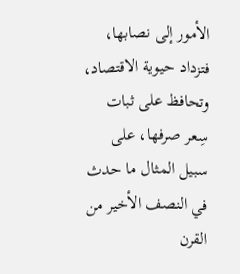الأمور إلى نصابها، فتزداد حيوية الاقتصاد، وتحافظ على ثبات سِعر صرفها، على سبيل المثال ما حدث في النصف الأخير من القرن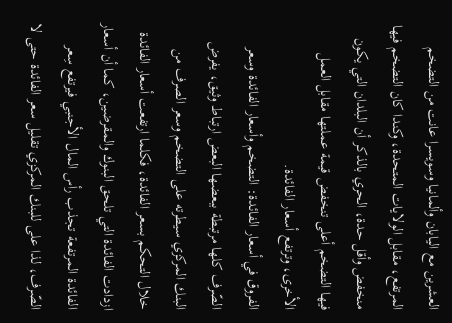العشرين مع اليابان وألمانيا وسويسرا عانت من التضخم المرتفع، مقابل الولايات المتحدة، وكندا كان التضخم فيها منخفض وأقل حدة، الحري بالذكر أن البلدان التي يكون فيها التضخم أعلى تنخفض قيمة عملتها مقابل العمل الأخرى، وترتفع أسعار الفائدة.
الفروق في أسعار الفائدة: التضخم وأسعار الفائدة وسعر الصّرف كلها مرتبطة ببعضها البعض ارتباط وثيق، يفرض البنك المركزي سيطرته على التضخم وسعر الصرف من خلال التحكم بسعر الفائدة، فكلما ارتفعت أسعار الفائدة ازدادت الفائدة التي تلحق البنوك والمقرضين، كما أن أسعار الفائدة المرتفعة تجذب رأس المال الأجنبي فيرتفع سِعر الصّرف، لذا على للبنك المركزي تقليل سعر الفائدة حتى لا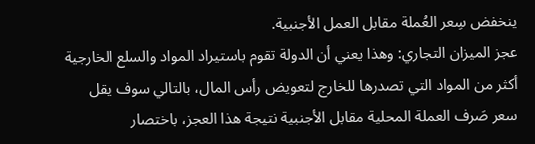ينخفض سِعر العُملة مقابل العمل الأجنبية.
عجز الميزان التجاري: وهذا يعني أن الدولة تقوم باستيراد المواد والسلع الخارجية أكثر من المواد التي تصدرها للخارج لتعويض رأس المال، بالتالي سوف يقل سعر صَرف العملة المحلية مقابل الأجنبية نتيجة هذا العجز، باختصار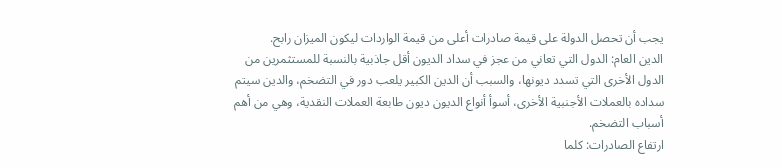يجب أن تحصل الدولة على قيمة صادرات أعلى من قيمة الواردات ليكون الميزان رابح.
الدين العام: الدول التي تعاني من عجز في سداد الديون أقل جاذبية بالنسبة للمستثمرين من الدول الأخرى التي تسدد ديونها، والسبب أن الدين الكبير يلعب دور في التضخم، والدين سيتم سداده بالعملات الأجنبية الأخرى، أسوأ أنواع الديون ديون طابعة العملات النقدية، وهي من أهم أسباب التضخم.
ارتفاع الصادرات: كلما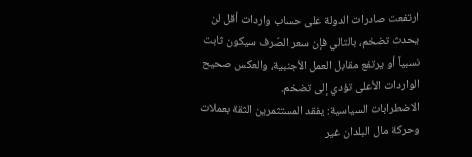ارتفعت صادرات الدولة على حساب واردات أقل لن يحدث تضخم، بالتالي فإن سعر الصّرف سيكون ثابت نسبياً أو يرتفع مقابل العمل الأجنبية، والعكس صحيح الواردات الأعلى تؤدي إلى تضخم.
الاضطرابات السياسية: يفقد المستثمرين الثقة بعملات وحركة مال البلدان غير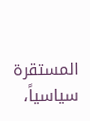المستقرة سياسياً،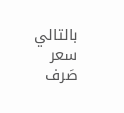بالتالي سعر صَرف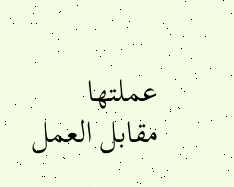عملتها مقابل العمل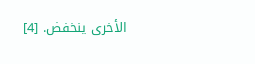الأخرى ينخفض. [4]